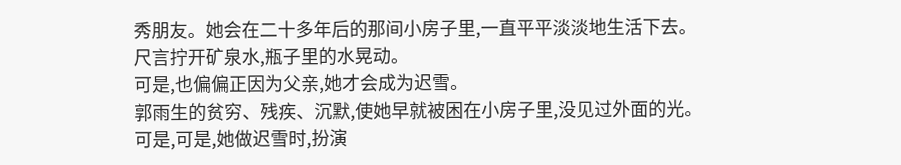秀朋友。她会在二十多年后的那间小房子里,一直平平淡淡地生活下去。
尺言拧开矿泉水,瓶子里的水晃动。
可是,也偏偏正因为父亲,她才会成为迟雪。
郭雨生的贫穷、残疾、沉默,使她早就被困在小房子里,没见过外面的光。
可是,可是,她做迟雪时,扮演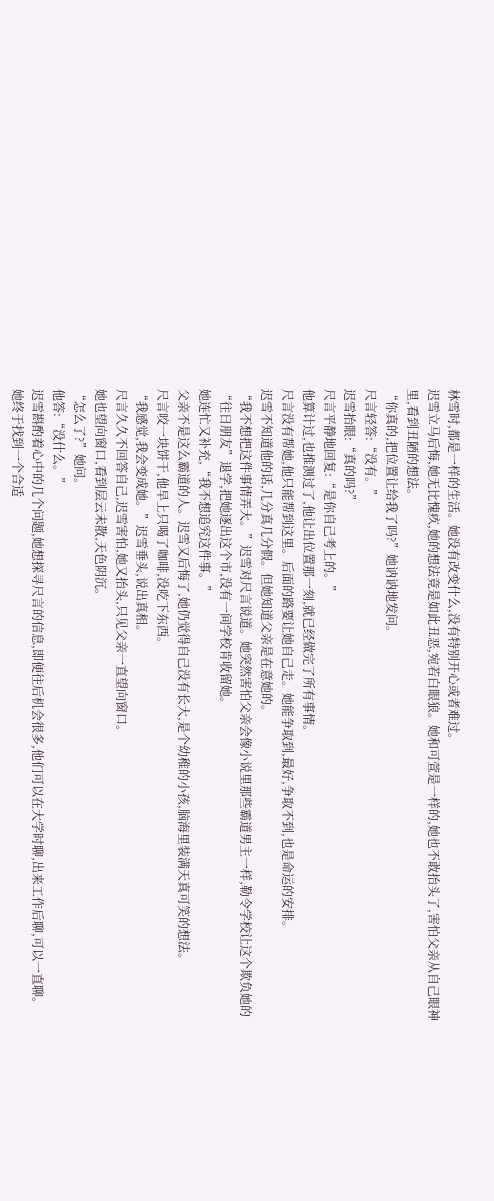林雪时,都是一样的生活。她没有改变什么,没有特别开心或者难过。
迟雪立马后悔,她无比愧疚,她的想法竟是如此丑恶,宛若白眼狼。她和可萱是一样的,她也不敢抬头了,害怕父亲从自己眼神里,看到丑陋的想法。
“你真的,把位置让给我了吗?”她讷讷地发问。
尺言轻答:“没有。”
迟雪抬眼:“真的吗?”
尺言平静地回复:“是你自己考上的。”
他算计过,也推测过了,他让出位置那一刻,就已经做完了所有事情。
尺言没有帮她,他只能帮到这里。后面的路要让她自己走。她能争取到,最好,争取不到,也是命运的安排。
迟雪不知道他的话,几分真几分假。但她知道父亲是在意她的。
“我不想把这件事情弄大。”迟雪对尺言说道。她突然害怕父亲会像小说里那些霸道男主一样,勒令学校让这个欺负她的“往日朋友”退学,把她逐出这个市,没有一间学校肯收留她。
她连忙又补充,“我不想追究这件事。”
父亲不是这么霸道的人。迟雪又后悔了,她仍觉得自己没有长大,是个幼稚的小孩,脑海里装满天真可笑的想法。
尺言咬一块饼干,他早上只喝了咖啡,没吃下东西。
“我感觉,我会变成她。”迟雪垂头,说出真相。
尺言久久不回答自己,迟雪害怕,她又抬头,只见父亲一直望向窗口。
她也望向窗口,看到层云未散,天色阴沉。
“怎么了?”她问。
他答:“没什么。”
迟雪斟酌着心中的几个问题,她想探寻尺言的信息,即便往后机会很多,他们可以在大学时聊,出来工作后聊,可以一直聊。
她终于找到一个合适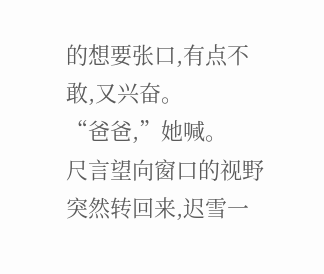的想要张口,有点不敢,又兴奋。
“爸爸,”她喊。
尺言望向窗口的视野突然转回来,迟雪一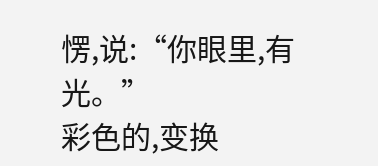愣,说:“你眼里,有光。”
彩色的,变换